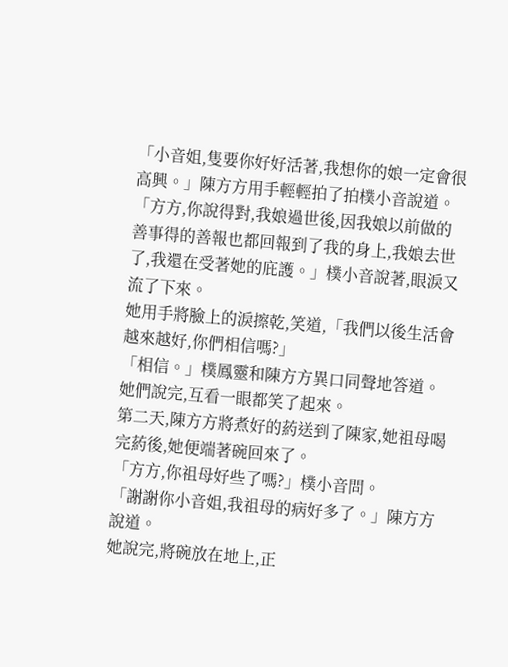「小音姐,隻要你好好活著,我想你的娘一定會很高興。」陳方方用手輕輕拍了拍樸小音說道。
「方方,你說得對,我娘過世後,因我娘以前做的善事得的善報也都回報到了我的身上,我娘去世了,我還在受著她的庇護。」樸小音說著,眼淚又流了下來。
她用手將臉上的淚擦乾,笑道,「我們以後生活會越來越好,你們相信嗎?」
「相信。」樸鳳靈和陳方方異口同聲地答道。
她們說完,互看一眼都笑了起來。
第二天,陳方方將煮好的葯送到了陳家,她祖母喝完葯後,她便端著碗回來了。
「方方,你祖母好些了嗎?」樸小音問。
「謝謝你小音姐,我祖母的病好多了。」陳方方說道。
她說完,將碗放在地上,正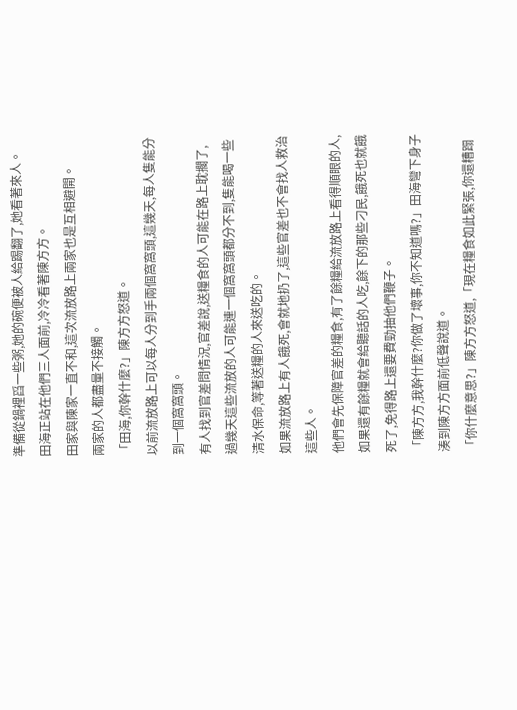準備從鍋裡舀一些粥,她的碗便被人給踢翻了,她看著來人。
田海正站在他們三人面前,冷冷看著陳方方。
田家與陳家一直不和,這次流放路上兩家也是互相避開。
兩家的人都盡量不接觸。
「田海,你幹什麼?」陳方方怒道。
以前流放路上可以每人分到手兩個窩窩頭,這幾天,每人隻能分到一個窩窩頭。
有人找到官差問情況,官差說,送糧食的人可能在路上耽擱了,過幾天這些流放的人可能連一個窩窩頭都分不到,隻能喝一些清水保命,等著送糧的人來送吃的。
如果流放路上有人餓死,會就地扔了,這些官差也不會找人救治這些人。
他們會先保障官差的糧食,有了餘糧給流放路上看得順眼的人,如果還有餘糧就會給聽話的人吃,餘下的那些刁民,餓死也就餓死了,免得路上還要費勁抽他們鞭子。
「陳方方,我幹什麼?你做了壞事,你不知道嗎?」田海彎下身子湊到陳方方面前低聲說道。
「你什麼意思?」陳方方怒道,「現在糧食如此緊張,你還糟蹋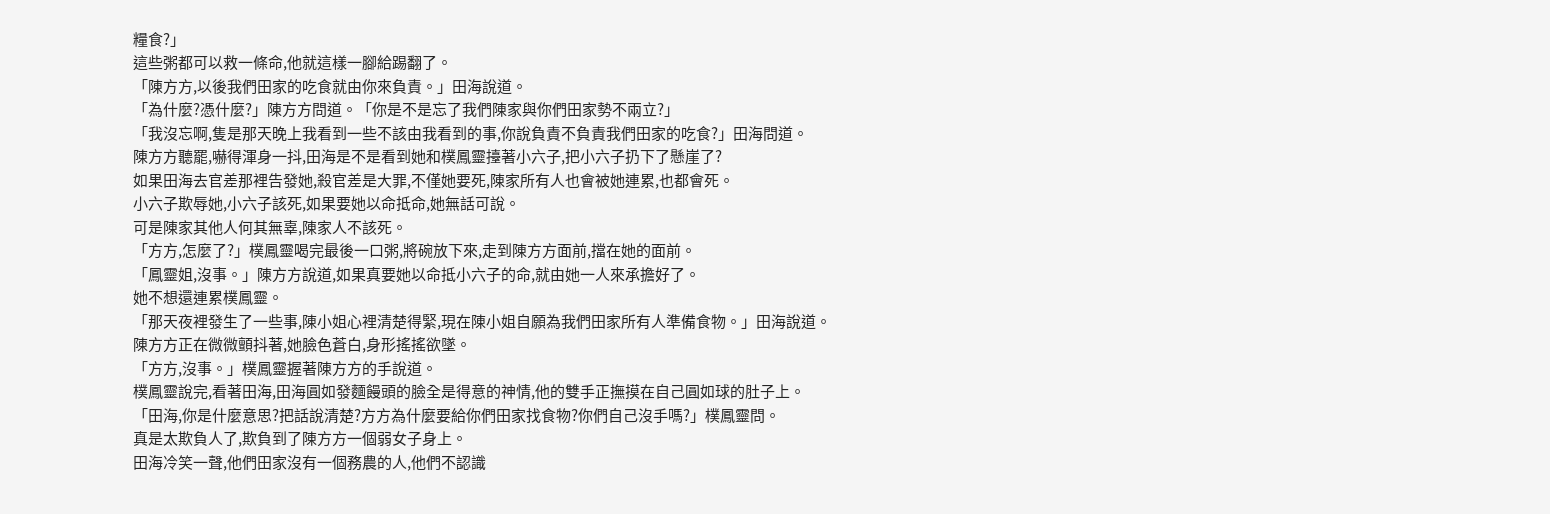糧食?」
這些粥都可以救一條命,他就這樣一腳給踢翻了。
「陳方方,以後我們田家的吃食就由你來負責。」田海說道。
「為什麼?憑什麼?」陳方方問道。「你是不是忘了我們陳家與你們田家勢不兩立?」
「我沒忘啊,隻是那天晚上我看到一些不該由我看到的事,你說負責不負責我們田家的吃食?」田海問道。
陳方方聽罷,嚇得渾身一抖,田海是不是看到她和樸鳳靈擡著小六子,把小六子扔下了懸崖了?
如果田海去官差那裡告發她,殺官差是大罪,不僅她要死,陳家所有人也會被她連累,也都會死。
小六子欺辱她,小六子該死,如果要她以命抵命,她無話可說。
可是陳家其他人何其無辜,陳家人不該死。
「方方,怎麼了?」樸鳳靈喝完最後一口粥,將碗放下來,走到陳方方面前,擋在她的面前。
「鳳靈姐,沒事。」陳方方說道,如果真要她以命抵小六子的命,就由她一人來承擔好了。
她不想還連累樸鳳靈。
「那天夜裡發生了一些事,陳小姐心裡清楚得緊,現在陳小姐自願為我們田家所有人準備食物。」田海說道。
陳方方正在微微顫抖著,她臉色蒼白,身形搖搖欲墜。
「方方,沒事。」樸鳳靈握著陳方方的手說道。
樸鳳靈說完,看著田海,田海圓如發麵饅頭的臉全是得意的神情,他的雙手正撫摸在自己圓如球的肚子上。
「田海,你是什麼意思?把話說清楚?方方為什麼要給你們田家找食物?你們自己沒手嗎?」樸鳳靈問。
真是太欺負人了,欺負到了陳方方一個弱女子身上。
田海冷笑一聲,他們田家沒有一個務農的人,他們不認識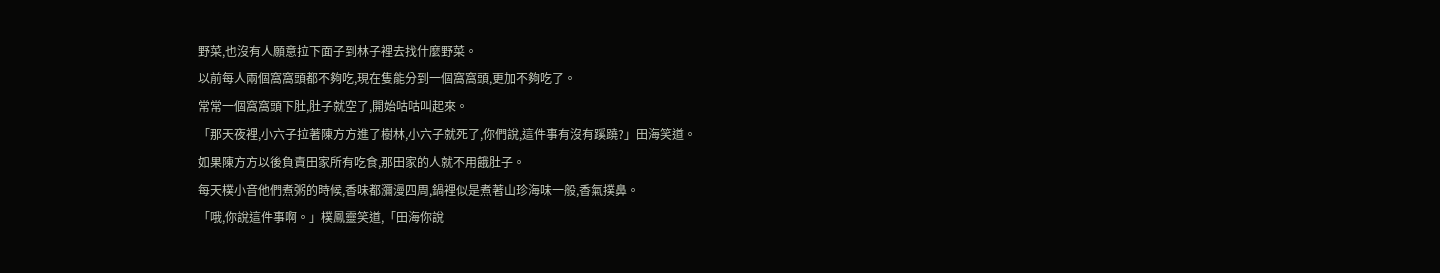野菜,也沒有人願意拉下面子到林子裡去找什麼野菜。
以前每人兩個窩窩頭都不夠吃,現在隻能分到一個窩窩頭,更加不夠吃了。
常常一個窩窩頭下肚,肚子就空了,開始咕咕叫起來。
「那天夜裡,小六子拉著陳方方進了樹林,小六子就死了,你們說,這件事有沒有蹊蹺?」田海笑道。
如果陳方方以後負責田家所有吃食,那田家的人就不用餓肚子。
每天樸小音他們煮粥的時候,香味都瀰漫四周,鍋裡似是煮著山珍海味一般,香氣撲鼻。
「哦,你說這件事啊。」樸鳳靈笑道,「田海你說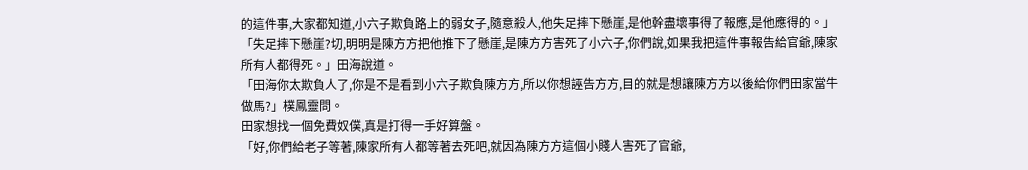的這件事,大家都知道,小六子欺負路上的弱女子,隨意殺人,他失足摔下懸崖,是他幹盡壞事得了報應,是他應得的。」
「失足摔下懸崖?切,明明是陳方方把他推下了懸崖,是陳方方害死了小六子,你們說,如果我把這件事報告給官爺,陳家所有人都得死。」田海說道。
「田海你太欺負人了,你是不是看到小六子欺負陳方方,所以你想誣告方方,目的就是想讓陳方方以後給你們田家當牛做馬?」樸鳳靈問。
田家想找一個免費奴僕,真是打得一手好算盤。
「好,你們給老子等著,陳家所有人都等著去死吧,就因為陳方方這個小賤人害死了官爺,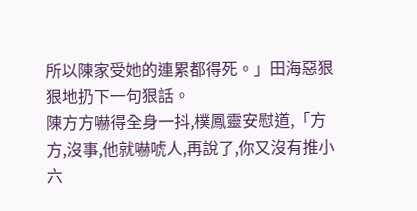所以陳家受她的連累都得死。」田海惡狠狠地扔下一句狠話。
陳方方嚇得全身一抖,樸鳳靈安慰道,「方方,沒事,他就嚇唬人,再說了,你又沒有推小六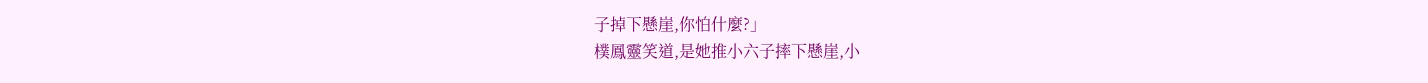子掉下懸崖,你怕什麼?」
樸鳳靈笑道,是她推小六子摔下懸崖,小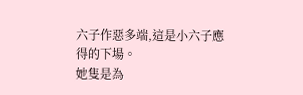六子作惡多端,這是小六子應得的下場。
她隻是為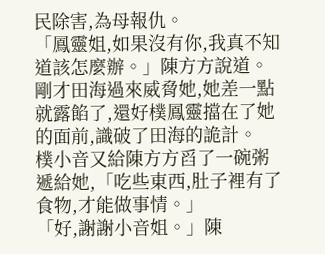民除害,為母報仇。
「鳳靈姐,如果沒有你,我真不知道該怎麼辦。」陳方方說道。
剛才田海過來威脅她,她差一點就露餡了,還好樸鳳靈擋在了她的面前,識破了田海的詭計。
樸小音又給陳方方舀了一碗粥遞給她,「吃些東西,肚子裡有了食物,才能做事情。」
「好,謝謝小音姐。」陳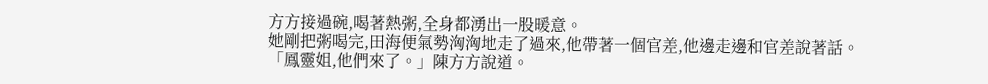方方接過碗,喝著熱粥,全身都湧出一股暖意。
她剛把粥喝完,田海便氣勢洶洶地走了過來,他帶著一個官差,他邊走邊和官差說著話。
「鳳靈姐,他們來了。」陳方方說道。